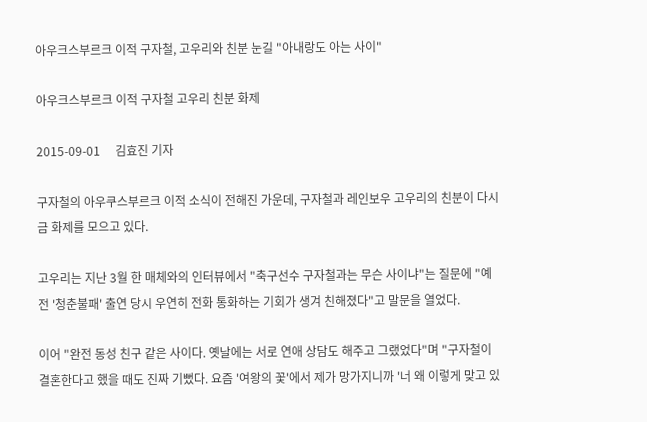아우크스부르크 이적 구자철, 고우리와 친분 눈길 "아내랑도 아는 사이"

아우크스부르크 이적 구자철 고우리 친분 화제

2015-09-01     김효진 기자

구자철의 아우쿠스부르크 이적 소식이 전해진 가운데, 구자철과 레인보우 고우리의 친분이 다시금 화제를 모으고 있다.

고우리는 지난 3월 한 매체와의 인터뷰에서 "축구선수 구자철과는 무슨 사이냐"는 질문에 "예전 '청춘불패' 출연 당시 우연히 전화 통화하는 기회가 생겨 친해졌다"고 말문을 열었다.

이어 "완전 동성 친구 같은 사이다. 옛날에는 서로 연애 상담도 해주고 그랬었다"며 "구자철이 결혼한다고 했을 때도 진짜 기뻤다. 요즘 '여왕의 꽃'에서 제가 망가지니까 '너 왜 이렇게 맞고 있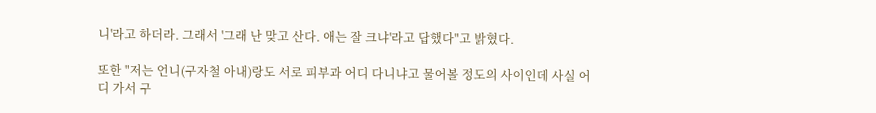니'라고 하더라. 그래서 '그래 난 맞고 산다. 애는 잘 크냐'라고 답했다"고 밝혔다.

또한 "저는 언니(구자철 아내)랑도 서로 피부과 어디 다니냐고 물어볼 정도의 사이인데 사실 어디 가서 구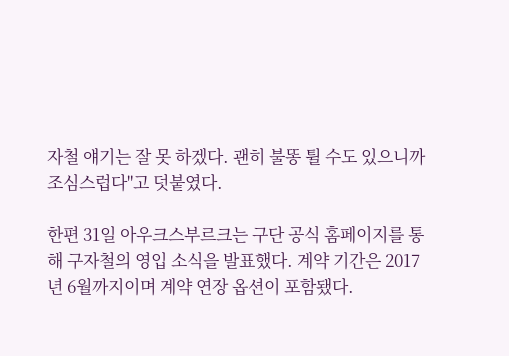자철 얘기는 잘 못 하겠다. 괜히 불똥 튈 수도 있으니까 조심스럽다"고 덧붙였다.

한편 31일 아우크스부르크는 구단 공식 홈페이지를 통해 구자철의 영입 소식을 발표했다. 계약 기간은 2017년 6월까지이며 계약 연장 옵션이 포함됐다.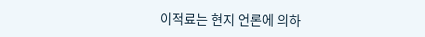이적료는 현지 언론에 의하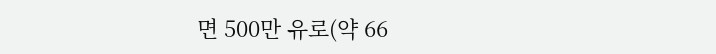면 500만 유로(약 66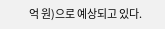억 원)으로 예상되고 있다.